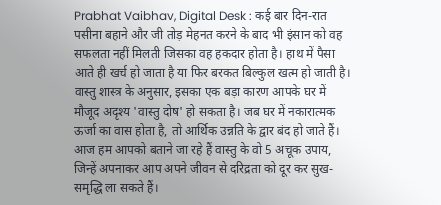Prabhat Vaibhav, Digital Desk : कई बार दिन-रात पसीना बहाने और जी तोड़ मेहनत करने के बाद भी इंसान को वह सफलता नहीं मिलती जिसका वह हकदार होता है। हाथ में पैसा आते ही खर्च हो जाता है या फिर बरकत बिल्कुल खत्म हो जाती है। वास्तु शास्त्र के अनुसार, इसका एक बड़ा कारण आपके घर में मौजूद अदृश्य 'वास्तु दोष' हो सकता है। जब घर में नकारात्मक ऊर्जा का वास होता है, तो आर्थिक उन्नति के द्वार बंद हो जाते हैं। आज हम आपको बताने जा रहे हैं वास्तु के वो 5 अचूक उपाय, जिन्हें अपनाकर आप अपने जीवन से दरिद्रता को दूर कर सुख-समृद्धि ला सकते हैं।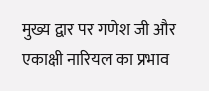मुख्य द्वार पर गणेश जी और एकाक्षी नारियल का प्रभाव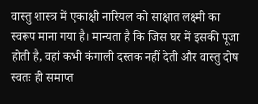वास्तु शास्त्र में एकाक्षी नारियल को साक्षात लक्ष्मी का स्वरूप माना गया है। मान्यता है कि जिस घर में इसकी पूजा होती है, वहां कभी कंगाली दस्तक नहीं देती और वास्तु दोष स्वतः ही समाप्त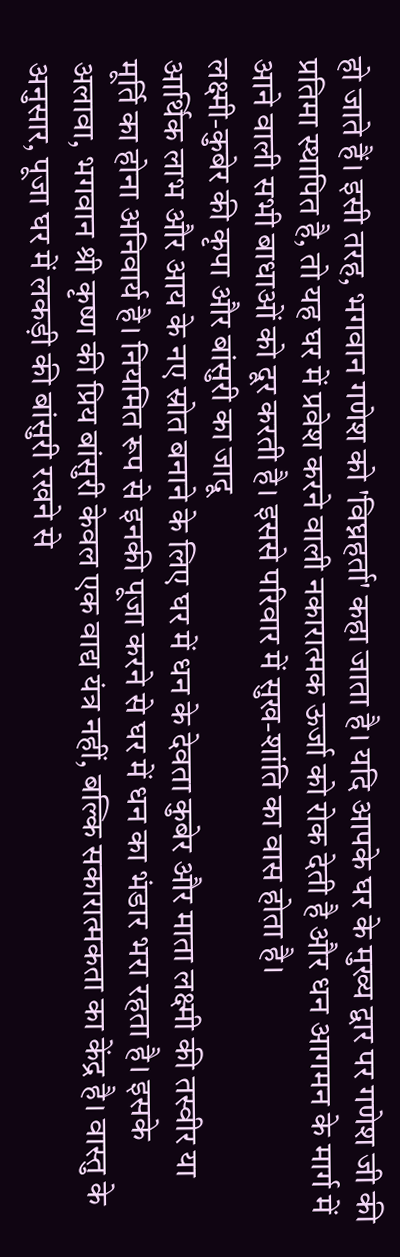हो जाते हैं। इसी तरह, भगवान गणेश को 'विघ्नहर्ता' कहा जाता है। यदि आपके घर के मुख्य द्वार पर गणेश जी की प्रतिमा स्थापित है, तो यह घर में प्रवेश करने वाली नकारात्मक ऊर्जा को रोक देती है और धन आगमन के मार्ग में आने वाली सभी बाधाओं को दूर करती है। इससे परिवार में सुख-शांति का वास होता है।
लक्ष्मी-कुबेर की कृपा और बांसुरी का जादू
आर्थिक लाभ और आय के नए स्रोत बनाने के लिए घर में धन के देवता कुबेर और माता लक्ष्मी की तस्वीर या मूर्ति का होना अनिवार्य है। नियमित रूप से इनकी पूजा करने से घर में धन का भंडार भरा रहता है। इसके अलावा, भगवान श्री कृष्ण की प्रिय बांसुरी केवल एक वाद्य यंत्र नहीं, बल्कि सकारात्मकता का केंद्र है। वास्तु के अनुसार, पूजा घर में लकड़ी की बांसुरी रखने से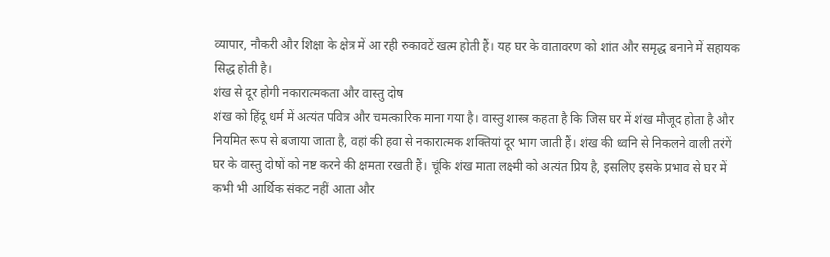व्यापार, नौकरी और शिक्षा के क्षेत्र में आ रही रुकावटें खत्म होती हैं। यह घर के वातावरण को शांत और समृद्ध बनाने में सहायक सिद्ध होती है।
शंख से दूर होगी नकारात्मकता और वास्तु दोष
शंख को हिंदू धर्म में अत्यंत पवित्र और चमत्कारिक माना गया है। वास्तु शास्त्र कहता है कि जिस घर में शंख मौजूद होता है और नियमित रूप से बजाया जाता है, वहां की हवा से नकारात्मक शक्तियां दूर भाग जाती हैं। शंख की ध्वनि से निकलने वाली तरंगें घर के वास्तु दोषों को नष्ट करने की क्षमता रखती हैं। चूंकि शंख माता लक्ष्मी को अत्यंत प्रिय है, इसलिए इसके प्रभाव से घर में कभी भी आर्थिक संकट नहीं आता और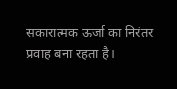सकारात्मक ऊर्जा का निरंतर प्रवाह बना रहता है।